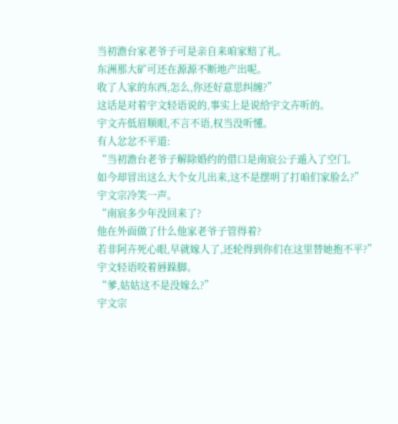当初澹台家老爷子可是亲自来咱家赔了礼。
东洲那大矿可还在源源不断地产出呢。
收了人家的东西,怎么,你还好意思纠缠?”
这话是对着宇文轻语说的,事实上是说给宇文卉听的。
宇文卉低眉顺眼,不言不语,权当没听懂。
有人忿忿不平道:
“当初澹台老爷子解除婚约的借口是南宸公子遁入了空门。
如今却冒出这么大个女儿出来,这不是摆明了打咱们家脸么?”
宇文宗冷笑一声。
“南宸多少年没回来了?
他在外面做了什么他家老爷子管得着?
若非阿卉死心眼,早就嫁人了,还轮得到你们在这里替她抱不平?”
宇文轻语咬着唇跺脚。
“爹,姑姑这不是没嫁么?”
宇文宗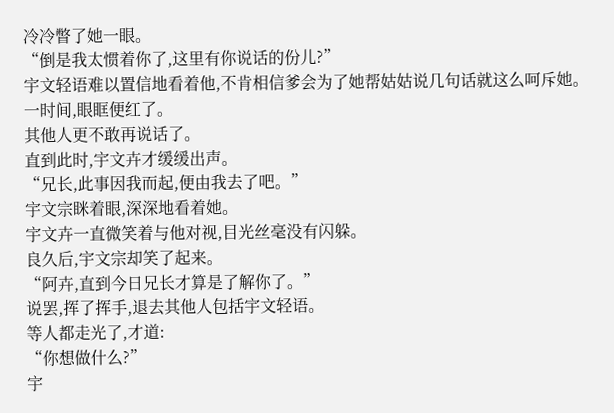冷冷瞥了她一眼。
“倒是我太惯着你了,这里有你说话的份儿?”
宇文轻语难以置信地看着他,不肯相信爹会为了她帮姑姑说几句话就这么呵斥她。
一时间,眼眶便红了。
其他人更不敢再说话了。
直到此时,宇文卉才缓缓出声。
“兄长,此事因我而起,便由我去了吧。”
宇文宗眯着眼,深深地看着她。
宇文卉一直微笑着与他对视,目光丝毫没有闪躲。
良久后,宇文宗却笑了起来。
“阿卉,直到今日兄长才算是了解你了。”
说罢,挥了挥手,退去其他人包括宇文轻语。
等人都走光了,才道:
“你想做什么?”
宇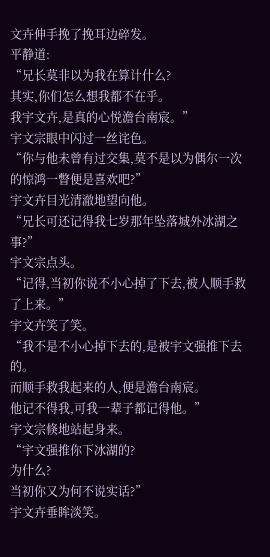文卉伸手挽了挽耳边碎发。
平静道:
“兄长莫非以为我在算计什么?
其实,你们怎么想我都不在乎。
我宇文卉,是真的心悦澹台南宸。”
宇文宗眼中闪过一丝诧色。
“你与他未曾有过交集,莫不是以为偶尔一次的惊鸿一瞥便是喜欢吧?”
宇文卉目光清澈地望向他。
“兄长可还记得我七岁那年坠落城外冰湖之事?”
宇文宗点头。
“记得,当初你说不小心掉了下去,被人顺手救了上来。”
宇文卉笑了笑。
“我不是不小心掉下去的,是被宇文强推下去的。
而顺手救我起来的人,便是澹台南宸。
他记不得我,可我一辈子都记得他。”
宇文宗倏地站起身来。
“宇文强推你下冰湖的?
为什么?
当初你又为何不说实话?”
宇文卉垂眸淡笑。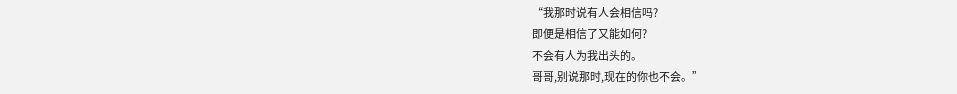“我那时说有人会相信吗?
即便是相信了又能如何?
不会有人为我出头的。
哥哥,别说那时,现在的你也不会。”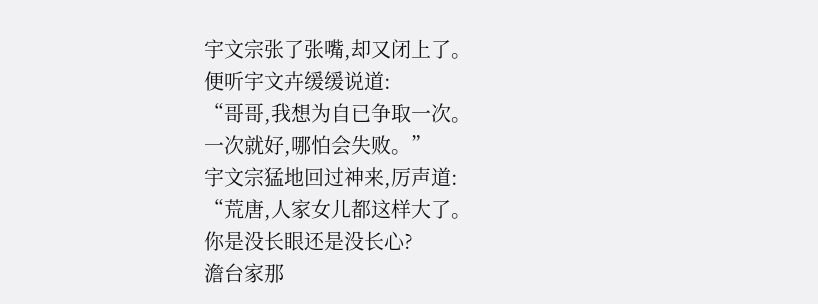宇文宗张了张嘴,却又闭上了。
便听宇文卉缓缓说道:
“哥哥,我想为自已争取一次。
一次就好,哪怕会失败。”
宇文宗猛地回过神来,厉声道:
“荒唐,人家女儿都这样大了。
你是没长眼还是没长心?
澹台家那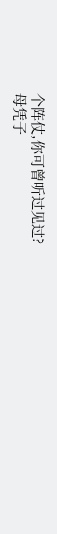个阵仗,你可曾听过见过?
母凭子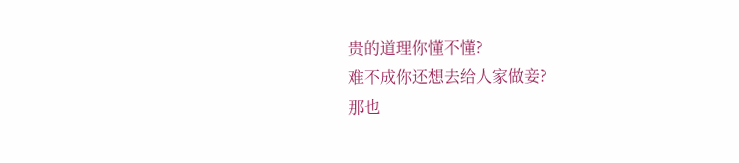贵的道理你懂不懂?
难不成你还想去给人家做妾?
那也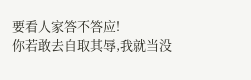要看人家答不答应!
你若敢去自取其辱,我就当没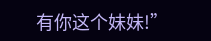有你这个妹妹!”